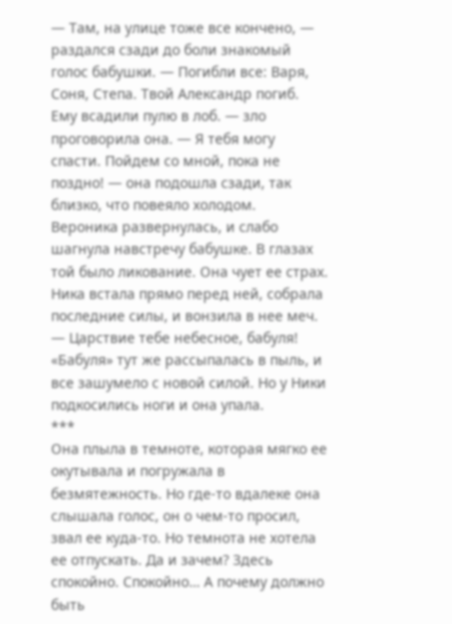— Там, на улице тоже все кончено, — раздался сзади до боли знакомый голос бабушки. — Погибли все: Варя, Соня, Степа. Твой Александр погиб. Ему всадили пулю в лоб. — зло проговорила она. — Я тебя могу спасти. Пойдем со мной, пока не поздно! — она подошла сзади, так близко, что повеяло холодом.
Вероника развернулась, и слабо шагнула навстречу бабушке. В глазах той было ликование. Она чует ее страх. Ника встала прямо перед ней, собрала последние силы, и вонзила в нее меч.
— Царствие тебе небесное, бабуля!
«Бабуля» тут же рассыпалась в пыль, и все зашумело с новой силой. Но у Ники подкосились ноги и она упала.
***
Она плыла в темноте, которая мягко ее окутывала и погружала в безмятежность. Но где-то вдалеке она слышала голос, он о чем-то просил, звал ее куда-то. Но темнота не хотела ее отпускать. Да и зачем? Здесь спокойно. Спокойно… А почему должно быть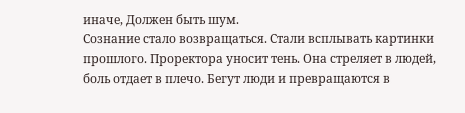иначе, Должен быть шум.
Сознание стало возвращаться. Стали всплывать картинки прошлого. Проректора уносит тень. Она стреляет в людей, боль отдает в плечо. Бегут люди и превращаются в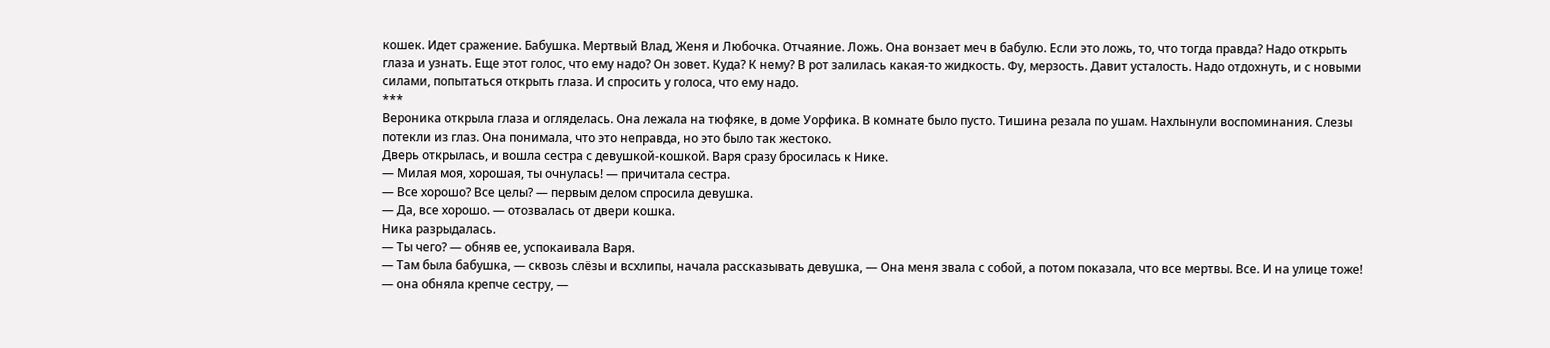кошек. Идет сражение. Бабушка. Мертвый Влад, Женя и Любочка. Отчаяние. Ложь. Она вонзает меч в бабулю. Если это ложь, то, что тогда правда? Надо открыть глаза и узнать. Еще этот голос, что ему надо? Он зовет. Куда? К нему? В рот залилась какая-то жидкость. Фу, мерзость. Давит усталость. Надо отдохнуть, и с новыми силами, попытаться открыть глаза. И спросить у голоса, что ему надо.
***
Вероника открыла глаза и огляделась. Она лежала на тюфяке, в доме Уорфика. В комнате было пусто. Тишина резала по ушам. Нахлынули воспоминания. Слезы потекли из глаз. Она понимала, что это неправда, но это было так жестоко.
Дверь открылась, и вошла сестра с девушкой-кошкой. Варя сразу бросилась к Нике.
— Милая моя, хорошая, ты очнулась! — причитала сестра.
— Все хорошо? Все целы? — первым делом спросила девушка.
— Да, все хорошо. — отозвалась от двери кошка.
Ника разрыдалась.
— Ты чего? — обняв ее, успокаивала Варя.
— Там была бабушка, — сквозь слёзы и всхлипы, начала рассказывать девушка, — Она меня звала с собой, а потом показала, что все мертвы. Все. И на улице тоже! — она обняла крепче сестру, —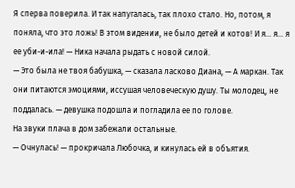Я сперва поверила. И так напугалась, так плохо стало. Но, потом, я поняла, что это ложь! В этом видении, не было детей и котов! И я… я… я ее уби-и-ила! — Ника начала рыдать с новой силой.
— Это была не твоя бабушка, — сказала ласково Диана, — А маркан. Так они питаются эмоциями, иссушая человеческую душу. Ты молодец, не поддалась. — девушка подошла и погладила ее по голове.
На звуки плача в дом забежали остальные.
— Очнулась! — прокричала Любочка, и кинулась ей в объятия.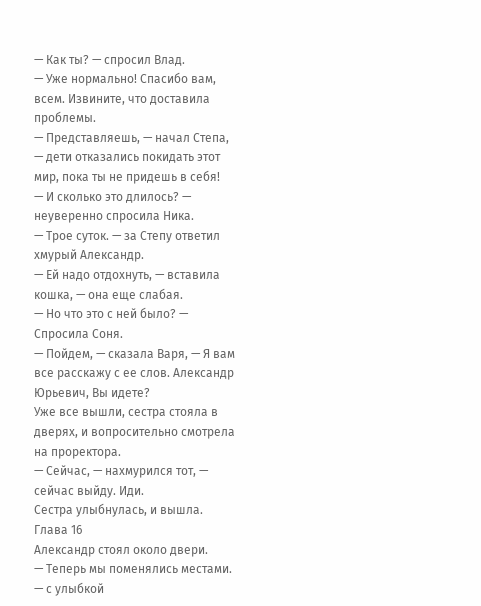— Как ты? — спросил Влад.
— Уже нормально! Спасибо вам, всем. Извините, что доставила проблемы.
— Представляешь, — начал Степа, — дети отказались покидать этот мир, пока ты не придешь в себя!
— И сколько это длилось? — неуверенно спросила Ника.
— Трое суток. — за Степу ответил хмурый Александр.
— Ей надо отдохнуть, — вставила кошка, — она еще слабая.
— Но что это с ней было? — Спросила Соня.
— Пойдем, — сказала Варя, — Я вам все расскажу с ее слов. Александр Юрьевич, Вы идете?
Уже все вышли, сестра стояла в дверях, и вопросительно смотрела на проректора.
— Сейчас, — нахмурился тот, — сейчас выйду. Иди.
Сестра улыбнулась, и вышла.
Глава 16
Александр стоял около двери.
— Теперь мы поменялись местами. — с улыбкой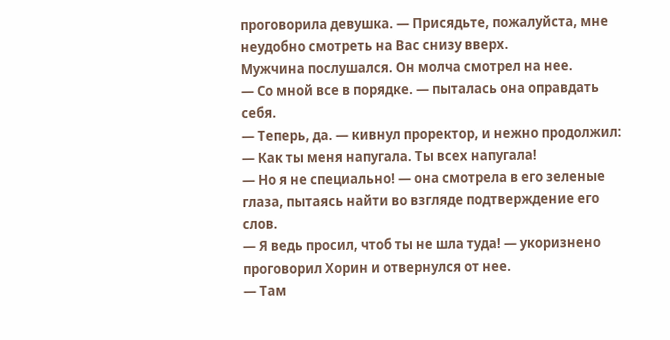проговорила девушка. — Присядьте, пожалуйста, мне неудобно смотреть на Вас снизу вверх.
Мужчина послушался. Он молча смотрел на нее.
— Со мной все в порядке. — пыталась она оправдать себя.
— Теперь, да. — кивнул проректор, и нежно продолжил: — Как ты меня напугала. Ты всех напугала!
— Но я не специально! — она смотрела в его зеленые глаза, пытаясь найти во взгляде подтверждение его слов.
— Я ведь просил, чтоб ты не шла туда! — укоризнено проговорил Хорин и отвернулся от нее.
— Там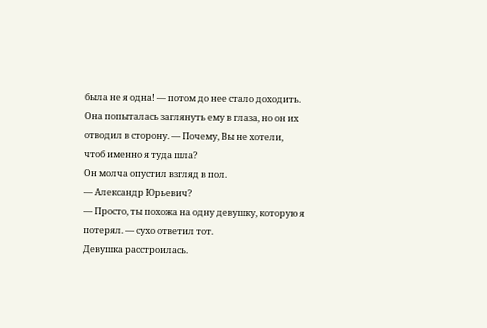была не я одна! — потом до нее стало доходить. Она попыталась заглянуть ему в глаза, но он их отводил в сторону. — Почему, Вы не хотели, чтоб именно я туда шла?
Он молча опустил взгляд в пол.
— Александр Юрьевич?
— Просто, ты похожа на одну девушку, которую я потерял. — сухо ответил тот.
Девушка расстроилась.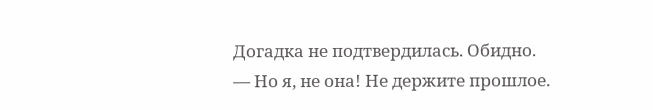Догадка не подтвердилась. Обидно.
— Но я, не она! Не держите прошлое.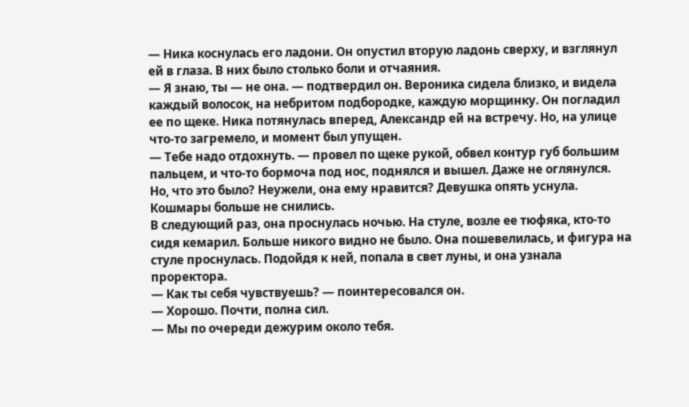— Ника коснулась его ладони. Он опустил вторую ладонь сверху, и взглянул ей в глаза. В них было столько боли и отчаяния.
— Я знаю, ты — не она. — подтвердил он. Вероника сидела близко, и видела каждый волосок, на небритом подбородке, каждую морщинку. Он погладил ее по щеке. Ника потянулась вперед, Александр ей на встречу. Но, на улице что-то загремело, и момент был упущен.
— Тебе надо отдохнуть. — провел по щеке рукой, обвел контур губ большим пальцем, и что-то бормоча под нос, поднялся и вышел. Даже не оглянулся. Но, что это было? Неужели, она ему нравится? Девушка опять уснула. Кошмары больше не снились.
В следующий раз, она проснулась ночью. На стуле, возле ее тюфяка, кто-то сидя кемарил. Больше никого видно не было. Она пошевелилась, и фигура на стуле проснулась. Подойдя к ней, попала в свет луны, и она узнала проректора.
— Как ты себя чувствуешь? — поинтересовался он.
— Хорошо. Почти, полна сил.
— Мы по очереди дежурим около тебя.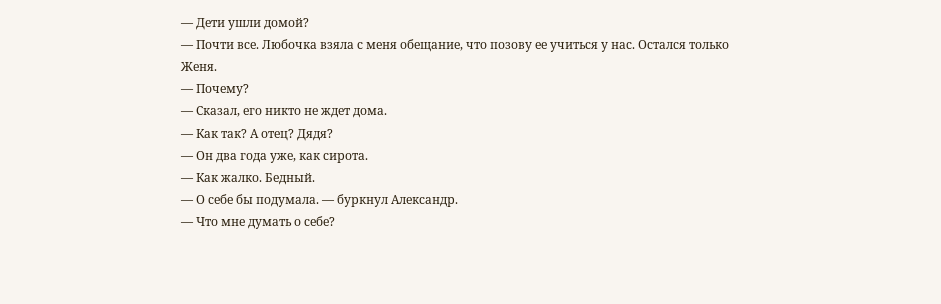— Дети ушли домой?
— Почти все. Любочка взяла с меня обещание, что позову ее учиться у нас. Остался только Женя.
— Почему?
— Сказал, его никто не ждет дома.
— Как так? А отец? Дядя?
— Он два года уже, как сирота.
— Как жалко. Бедный.
— О себе бы подумала. — буркнул Александр.
— Что мне думать о себе?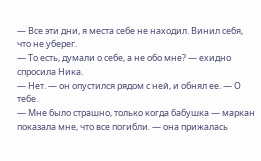— Все эти дни, я места себе не находил. Винил себя, что не уберег.
— То есть, думали о себе, а не обо мне? — ехидно спросила Ника.
— Нет. — он опустился рядом с ней, и обнял ее. — О тебе.
— Мне было страшно, только когда бабушка — маркан показала мне, что все погибли. — она прижалась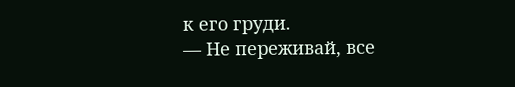к его груди.
— Не переживай, все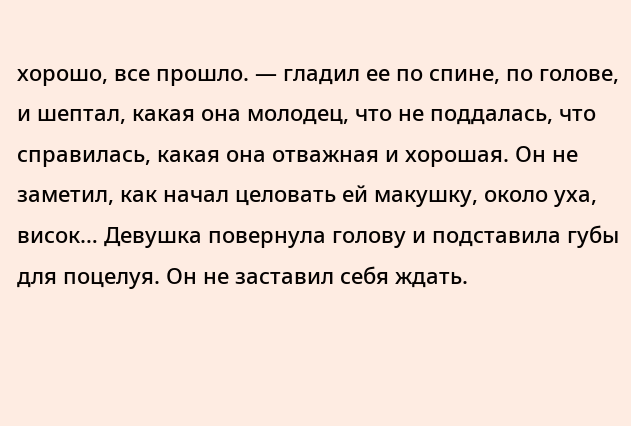хорошо, все прошло. — гладил ее по спине, по голове, и шептал, какая она молодец, что не поддалась, что справилась, какая она отважная и хорошая. Он не заметил, как начал целовать ей макушку, около уха, висок… Девушка повернула голову и подставила губы для поцелуя. Он не заставил себя ждать.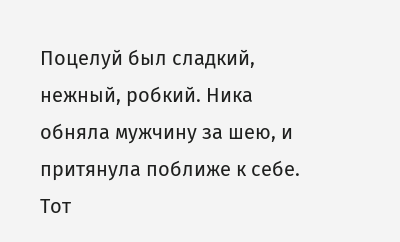Поцелуй был сладкий, нежный, робкий. Ника обняла мужчину за шею, и притянула поближе к себе. Тот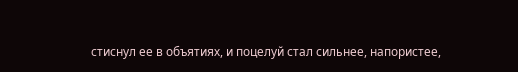стиснул ее в объятиях, и поцелуй стал сильнее, напористее,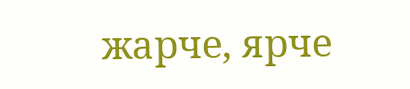жарче, ярче